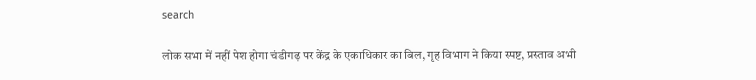search

लोक सभा में नहीं पेश होगा चंडीगढ़ पर केंद्र के एकाधिकार का बिल, गृह विभाग ने किया स्पष्ट, प्रस्ताव अभी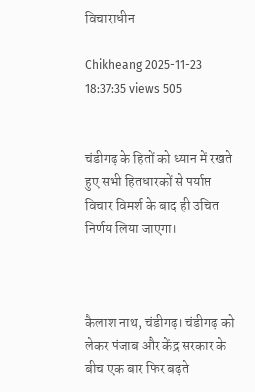विचाराधीन

Chikheang 2025-11-23 18:37:35 views 505


चंडीगढ़ के हितों को ध्यान में रखते हुए सभी हितधारकों से पर्याप्त विचार विमर्श के बाद ही उचित निर्णय लिया जाएगा।



कैलाश नाथ, चंडीगढ़। चंडीगढ़ को लेकर पंजाब और केंद्र सरकार के बीच एक बार फिर बढ़ते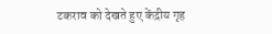टकराव को देखते हुए केंद्रीय गृह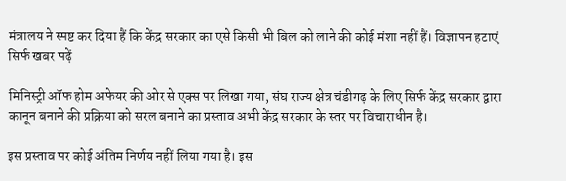मंत्रालय ने स्पष्ट कर दिया हैं कि केंद्र सरकार का एसे किसी भी बिल को लाने की कोई मंशा नहीं हैं। विज्ञापन हटाएं सिर्फ खबर पढ़ें

मिनिस्ट्री ऑफ होम अफेयर की ओर से एक्स पर लिखा गया, संघ राज्य क्षेत्र चंडीगढ़ के लिए सिर्फ केंद्र सरकार द्वारा कानून बनाने की प्रक्रिया को सरल बनाने का प्रस्ताव अभी केंद्र सरकार के स्तर पर विचाराधीन है।

इस प्रस्ताव पर कोई अंतिम निर्णय नहीं लिया गया है। इस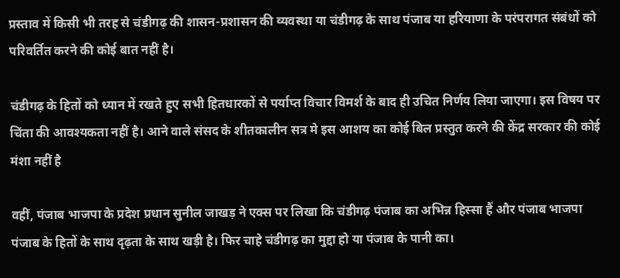प्रस्ताव में किसी भी तरह से चंडीगढ़ की शासन-प्रशासन की व्यवस्था या चंडीगढ़ के साथ पंजाब या हरियाणा के परंपरागत संबंधों को परिवर्तित करने की कोई बात नहीं है।

चंडीगढ़ के हितों को ध्यान में रखते हुए सभी हितधारकों से पर्याप्त विचार विमर्श के बाद ही उचित निर्णय लिया जाएगा। इस विषय पर चिंता की आवश्यकता नहीं है। आने वाले संसद के शीतकालीन सत्र मे इस आशय का कोई बिल प्रस्तुत करने की केंद्र सरकार की कोई मंशा नहीं है

वहीं, पंजाब भाजपा के प्रदेश प्रधान सुनील जाखड़ ने एक्स पर लिखा कि चंडीगढ़ पंजाब का अभिन्न हिस्सा हैं और पंजाब भाजपा पंजाब के हितों के साथ दृढ़ता के साथ खड़ी है। फिर चाहे चंडीगढ़ का मुद्दा हो या पंजाब के पानी का।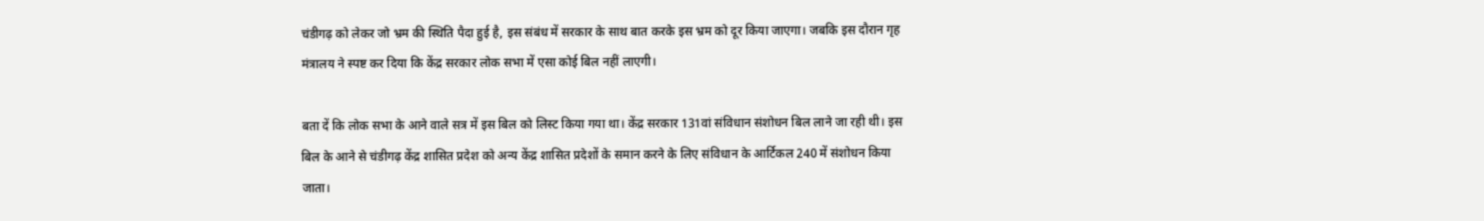चंडीगढ़ को लेकर जो भ्रम की स्थिति पैदा हुई है, इस संबंध में सरकार के साथ बात करके इस भ्रम को दूर किया जाएगा। जबकि इस दौरान गृह मंत्रालय ने स्पष्ट कर दिया कि केंद्र सरकार लोक सभा में एसा कोई बिल नहीं लाएगी।

बता दें कि लोक सभा के आने वाले सत्र में इस बिल को लिस्ट किया गया था। केंद्र सरकार 131वां संविधान संशोधन बिल लाने जा रही थी। इस बिल के आने से चंडीगढ़ केंद्र शासित प्रदेश को अन्य केंद्र शासित प्रदेशों के समान करने के लिए संविधान के आर्टिकल 240 में संशोधन किया जाता।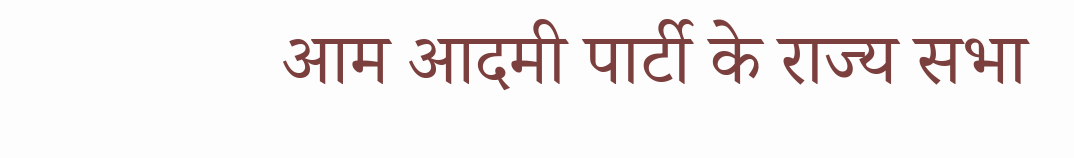आम आदमी पार्टी के राज्य सभा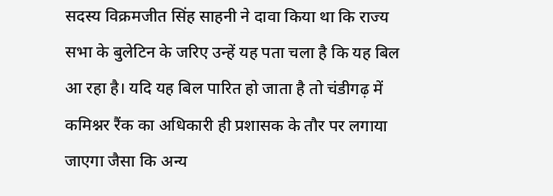सदस्य विक्रमजीत सिंह साहनी ने दावा किया था कि राज्य सभा के बुलेटिन के जरिए उन्हें यह पता चला है कि यह बिल आ रहा है। यदि यह बिल पारित हो जाता है तो चंडीगढ़ में कमिश्नर रैंक का अधिकारी ही प्रशासक के तौर पर लगाया जाएगा जैसा कि अन्य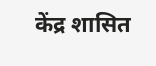केंद्र शासित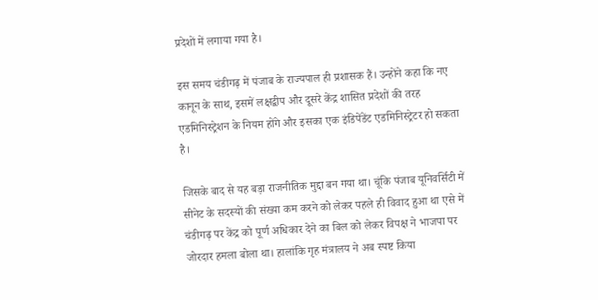प्रदेशों में लगाया गया है।

इस समय चंडीगढ़ में पंजाब के राज्यपाल ही प्रशासक हैं। उन्होंने कहा कि नए कानून के साथ, इसमें लक्षद्वीप और दूसरे केंद्र शासित प्रदेशों की तरह एडमिनिस्ट्रेशन के नियम होंगे और इसका एक इंडिपेंडेंट एडमिनिस्ट्रेटर हो सकता है।

जिसके बाद से यह बड़ा राजनीतिक मुद्दा बन गया था। चूंकि पंजाब यूनिवर्सिटी में सीनेट के सदस्यों की संख्या कम करने को लेकर पहले ही विवाद हुआ था एसे में चंडीगढ़ पर केंद्र को पूर्ण अधिकार देने का बिल को लेकर विपक्ष ने भाजपा पर जोरदार हमला बोला था। हालांकि गृह मंत्रालय ने अब स्पष्ट किया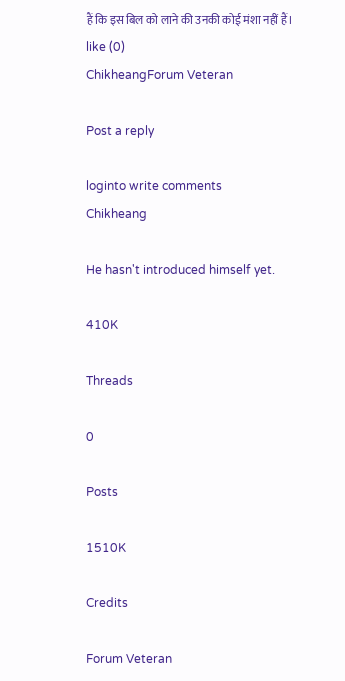हैं कि इस बिल को लाने की उनकी कोई मंशा नहीं हैं।
like (0)
ChikheangForum Veteran

Post a reply

loginto write comments
Chikheang

He hasn't introduced himself yet.

410K

Threads

0

Posts

1510K

Credits

Forum Veteran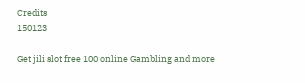Credits
150123

Get jili slot free 100 online Gambling and more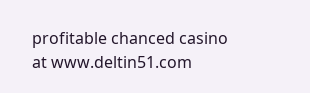profitable chanced casino at www.deltin51.com